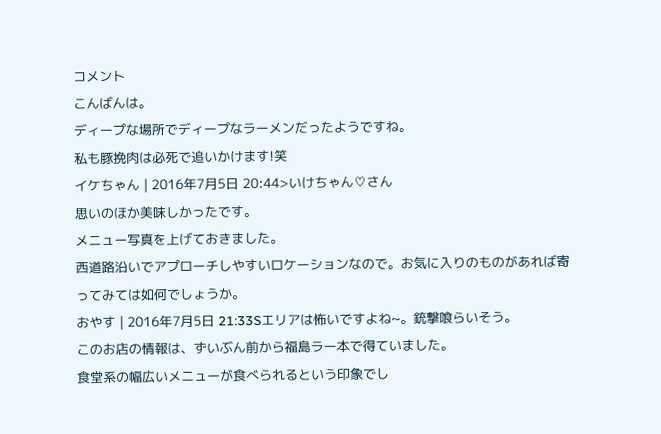コメント
こんばんは。
ディープな場所でディープなラーメンだったようですね。
私も豚挽肉は必死で追いかけます!笑
イケちゃん | 2016年7月5日 20:44>いけちゃん♡さん
思いのほか美味しかったです。
メニュー写真を上げておきました。
西道路沿いでアプローチしやすいロケーションなので。お気に入りのものがあれば寄ってみては如何でしょうか。
おやす | 2016年7月5日 21:33Sエリアは怖いですよね~。銃撃喰らいそう。
このお店の情報は、ずいぶん前から福島ラー本で得ていました。
食堂系の幅広いメニューが食べられるという印象でし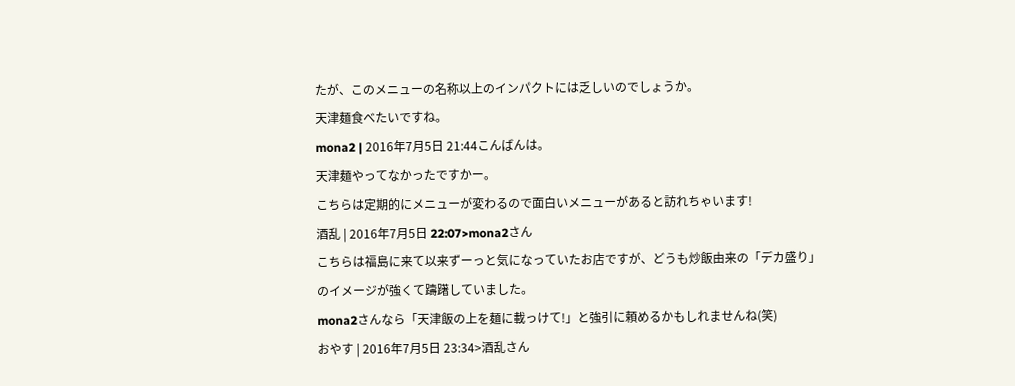たが、このメニューの名称以上のインパクトには乏しいのでしょうか。
天津麺食べたいですね。
mona2 | 2016年7月5日 21:44こんばんは。
天津麺やってなかったですかー。
こちらは定期的にメニューが変わるので面白いメニューがあると訪れちゃいます!
酒乱 | 2016年7月5日 22:07>mona2さん
こちらは福島に来て以来ずーっと気になっていたお店ですが、どうも炒飯由来の「デカ盛り」のイメージが強くて躊躇していました。
mona2さんなら「天津飯の上を麺に載っけて!」と強引に頼めるかもしれませんね(笑)
おやす | 2016年7月5日 23:34>酒乱さん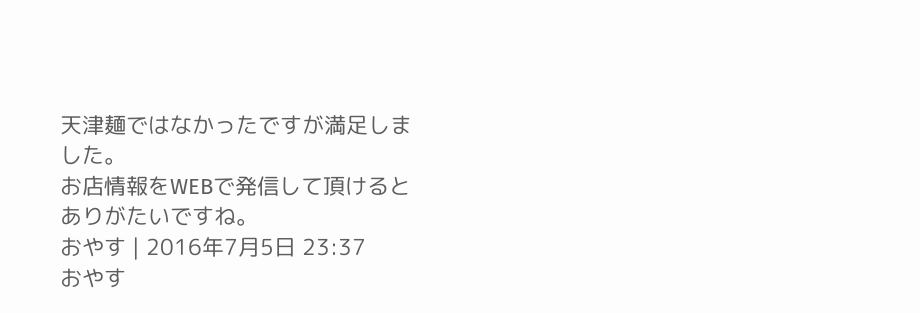天津麺ではなかったですが満足しました。
お店情報をWEBで発信して頂けるとありがたいですね。
おやす | 2016年7月5日 23:37
おやす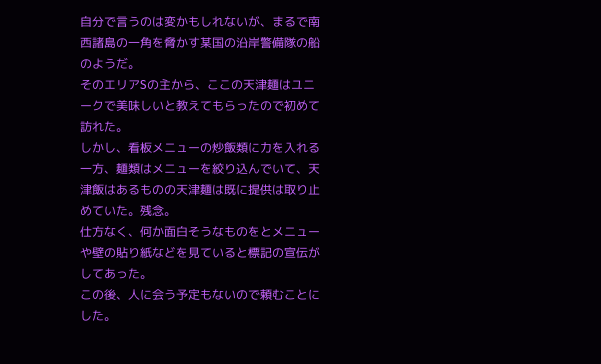自分で言うのは変かもしれないが、まるで南西諸島の一角を脅かす某国の沿岸警備隊の船のようだ。
そのエリアSの主から、ここの天津麺はユニークで美味しいと教えてもらったので初めて訪れた。
しかし、看板メニューの炒飯類に力を入れる一方、麺類はメニューを絞り込んでいて、天津飯はあるものの天津麺は既に提供は取り止めていた。残念。
仕方なく、何か面白そうなものをとメニューや壁の貼り紙などを見ていると標記の宣伝がしてあった。
この後、人に会う予定もないので頼むことにした。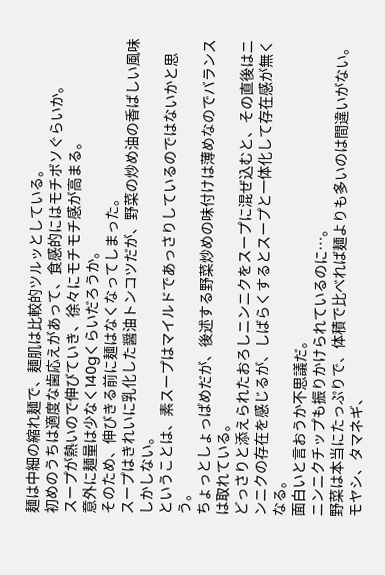麺は中細の縮れ麺で、麺肌は比較的ツルッとしている。
初めのうちは適度な歯応えがあって、食感的にはモチボソぐらいか。
スープが熱いので伸びていき、徐々にモチモチ感が高まる。
意外に麺量は少なく140gくらいだろうか。
そのため、伸びきる前に麺はなくなってしまった。
スープはきれいに乳化した醤油トンコツだが、野菜の炒め油の香ばしい風味しかしない。
ということは、素スープはマイルドであっさりしているのではないかと思う。
ちょっとしょっぱめだが、後述する野菜炒めの味付けは薄めなのでバランスは取れている。
どっさりと添えられたおろしニンニクをスープに混ぜ込むと、その直後はニンニクの存在を感じるが、しばらくするとスープと一体化して存在感が無くなる。
面白いと言おうか不思議だ。
ニンニクチップも振りかけられているのに…。
野菜は本当にたっぷりで、体積で比べれば麺よりも多いのは間違いがない。
モヤシ、タマネギ、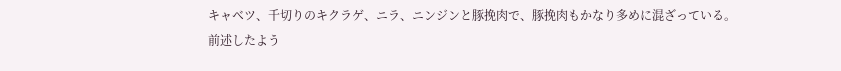キャベツ、千切りのキクラゲ、ニラ、ニンジンと豚挽肉で、豚挽肉もかなり多めに混ざっている。
前述したよう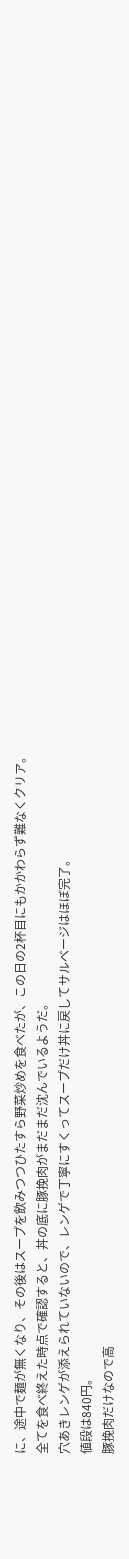に、途中で麺が無くなり、その後はスープを飲みつつひたすら野菜炒めを食べたが、この日の2杯目にもかかわらず難なくクリア。
全てを食べ終えた時点で確認すると、丼の底に豚挽肉がまだまだ沈んでいるようだ。
穴あきレンゲが添えられていないので、レンゲで丁寧にすくってスープだけ丼に戻してサルベージはほぼ完了。
値段は840円。
豚挽肉だけなので高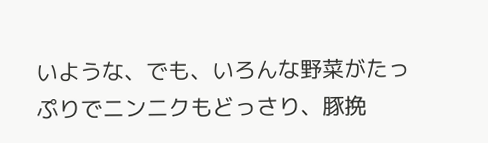いような、でも、いろんな野菜がたっぷりでニンニクもどっさり、豚挽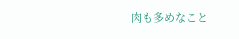肉も多めなこと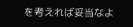を考えれば妥当なよ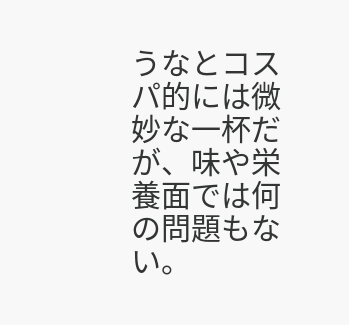うなとコスパ的には微妙な一杯だが、味や栄養面では何の問題もない。